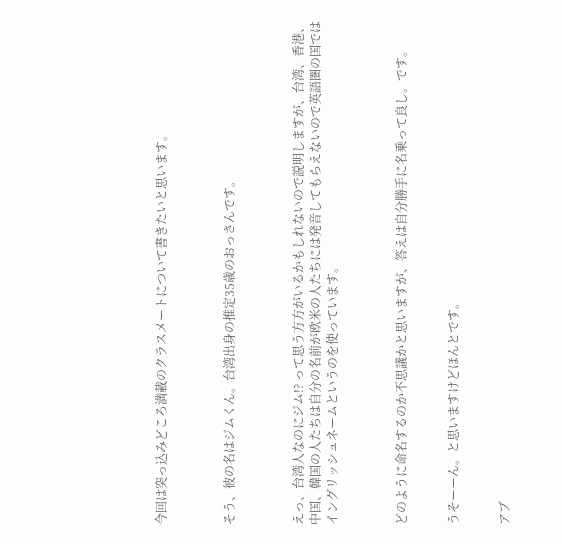今回は突っ込みどころ満載のクラスメートについて書きたいと思います。



そう、彼の名はジムくん。台湾出身の推定35歳のおっさんです。



えっ、台湾人なのにジム!? って思う方方がいるかもしれないので説明しますが、台湾、香港、中国、韓国の人たちは自分の名前が欧米の人たちには発音してもらえないので英語圏の国ではイングリッシュネームというのを使っています。



どのように命名するのか不思議かと思いますが、答えは自分勝手に名乗って良し。です。


うそーーん。と思いますけどほんとです。


アブ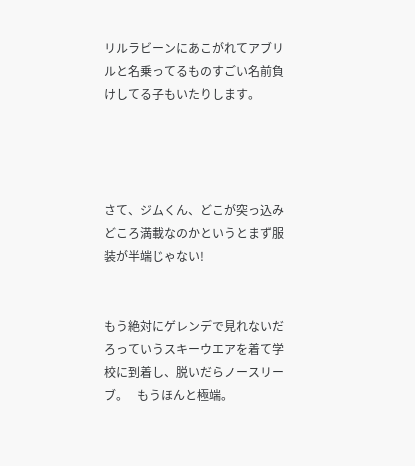リルラビーンにあこがれてアブリルと名乗ってるものすごい名前負けしてる子もいたりします。




さて、ジムくん、どこが突っ込みどころ満載なのかというとまず服装が半端じゃない!


もう絶対にゲレンデで見れないだろっていうスキーウエアを着て学校に到着し、脱いだらノースリーブ。   もうほんと極端。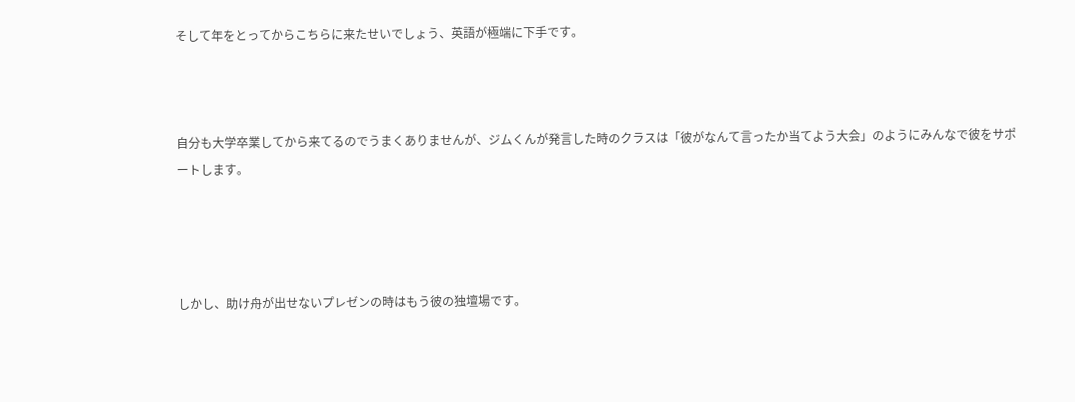そして年をとってからこちらに来たせいでしょう、英語が極端に下手です。



自分も大学卒業してから来てるのでうまくありませんが、ジムくんが発言した時のクラスは「彼がなんて言ったか当てよう大会」のようにみんなで彼をサポートします。




しかし、助け舟が出せないプレゼンの時はもう彼の独壇場です。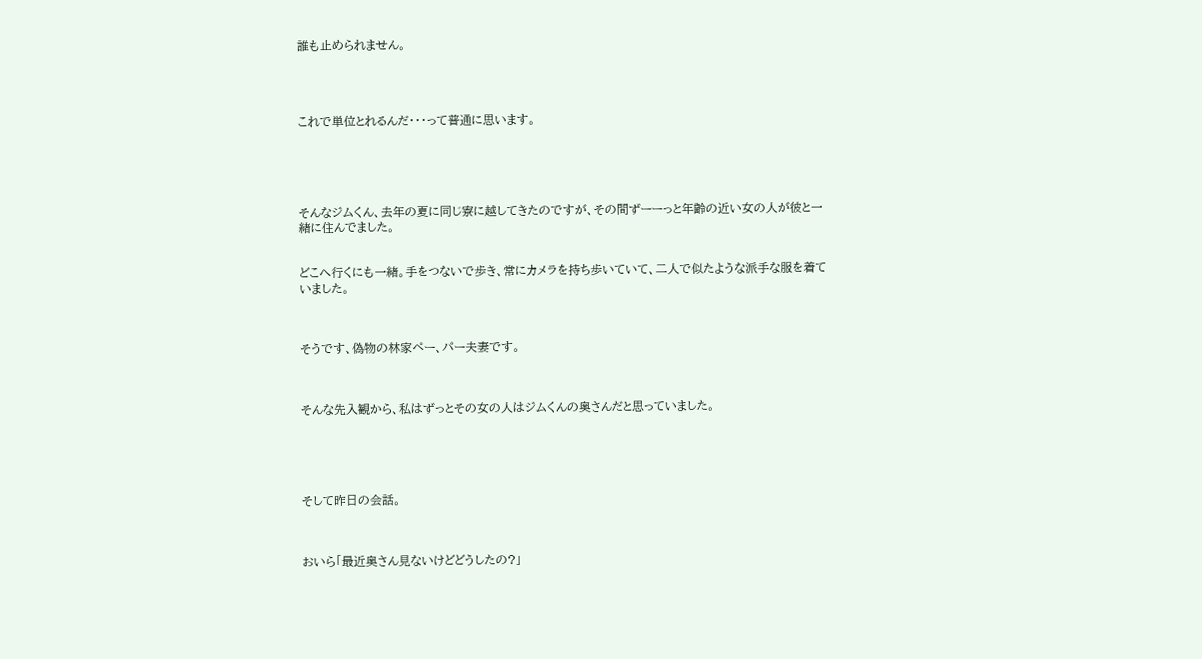誰も止められません。




これで単位とれるんだ・・・って普通に思います。





そんなジムくん、去年の夏に同じ寮に越してきたのですが、その間ずーーっと年齢の近い女の人が彼と一緒に住んでました。


どこへ行くにも一緒。手をつないで歩き、常にカメラを持ち歩いていて、二人で似たような派手な服を着ていました。



そうです、偽物の林家ペー、パー夫妻です。



そんな先入観から、私はずっとその女の人はジムくんの奥さんだと思っていました。





そして昨日の会話。



おいら「最近奥さん見ないけどどうしたの?」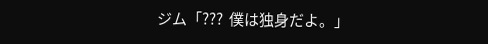ジム「???  僕は独身だよ。」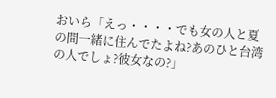おいら「えっ・・・・でも女の人と夏の間一緒に住んでたよね?あのひと台湾の人でしょ?彼女なの?」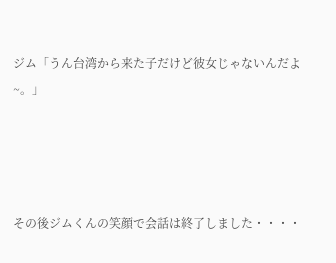ジム「うん台湾から来た子だけど彼女じゃないんだよ~。」




その後ジムくんの笑顔で会話は終了しました・・・・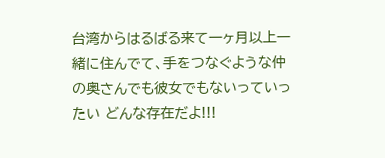台湾からはるばる来て一ヶ月以上一緒に住んでて、手をつなぐような仲の奥さんでも彼女でもないっていったい どんな存在だよ!!!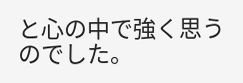と心の中で強く思うのでした。